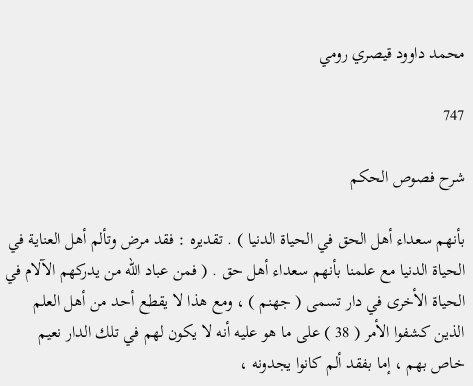محمد داوود قيصري رومي

747

شرح فصوص الحكم

بأنهم سعداء أهل الحق في الحياة الدنيا ) . تقديره : فقد مرض وتألم أهل العناية في الحياة الدنيا مع علمنا بأنهم سعداء أهل حق . ( فمن عباد الله من يدركهم الآلام في الحياة الأخرى في دار تسمى ( جهنم ) ، ومع هذا لا يقطع أحد من أهل العلم الذين كشفوا الأمر ( 38 ) على ما هو عليه أنه لا يكون لهم في تلك الدار نعيم خاص بهم ، إما بفقد ألم كانوا يجدونه ،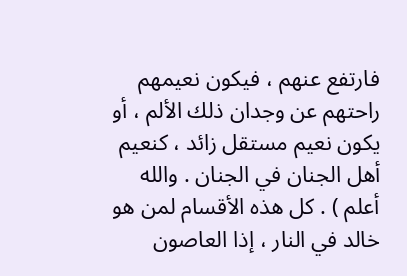فارتفع عنهم ، فيكون نعيمهم راحتهم عن وجدان ذلك الألم ، أو يكون نعيم مستقل زائد ، كنعيم أهل الجنان في الجنان . والله أعلم ) . كل هذه الأقسام لمن هو خالد في النار ، إذا العاصون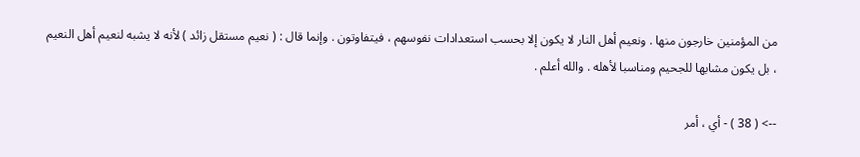من المؤمنين خارجون منها . ونعيم أهل النار لا يكون إلا بحسب استعدادات نفوسهم ، فيتفاوتون . وإنما قال : ( نعيم مستقل زائد ) لأنه لا يشبه لنعيم أهل النعيم ، بل يكون مشابها للجحيم ومناسبا لأهله . والله أعلم .

--> ( 38 ) - أي ، أمر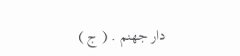دار جهنم . ( ج )